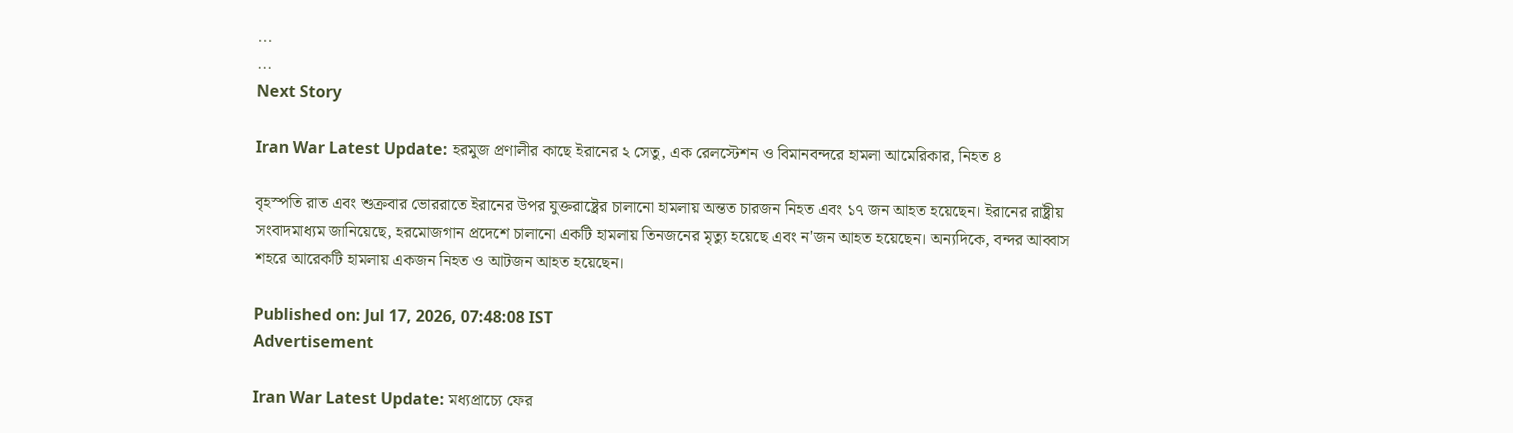...
...
Next Story

Iran War Latest Update: হরমুজ প্রণালীর কাছে ইরানের ২ সেতু, এক রেলস্টেশন ও বিমানবন্দরে হামলা আমেরিকার, নিহত ৪

বৃহস্পতি রাত এবং শুক্রবার ভোররাতে ইরানের উপর যুক্তরাষ্ট্রের চালানো হামলায় অন্তত চারজন নিহত এবং ১৭ জন আহত হয়েছেন। ইরানের রাষ্ট্রীয় সংবাদমাধ্যম জানিয়েছে, হরমোজগান প্রদেশে চালানো একটি হামলায় তিনজনের মৃত্যু হয়েছে এবং ন'জন আহত হয়েছেন। অন্যদিকে, বন্দর আব্বাস শহরে আরেকটি হামলায় একজন নিহত ও আটজন আহত হয়েছেন।

Published on: Jul 17, 2026, 07:48:08 IST
Advertisement

Iran War Latest Update: মধ্যপ্রাচ্যে ফের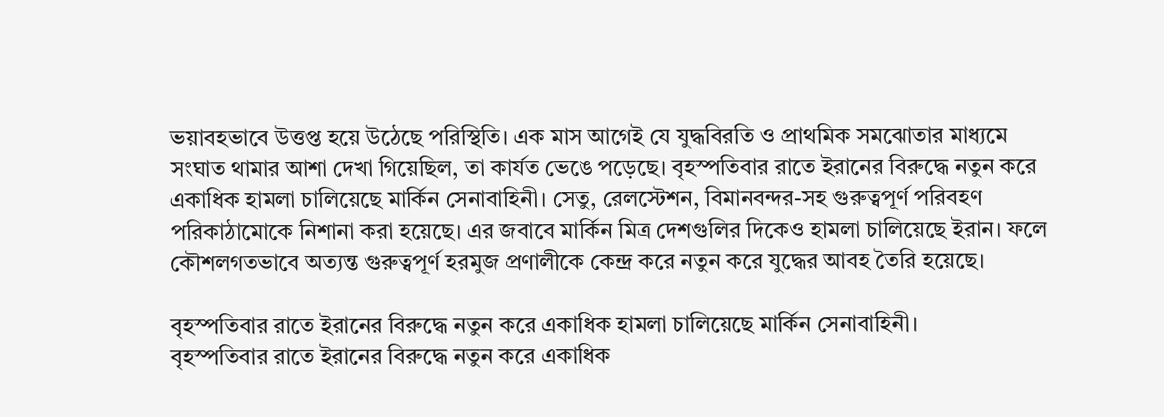ভয়াবহভাবে উত্তপ্ত হয়ে উঠেছে পরিস্থিতি। এক মাস আগেই যে যুদ্ধবিরতি ও প্রাথমিক সমঝোতার মাধ্যমে সংঘাত থামার আশা দেখা গিয়েছিল, তা কার্যত ভেঙে পড়েছে। বৃহস্পতিবার রাতে ইরানের বিরুদ্ধে নতুন করে একাধিক হামলা চালিয়েছে মার্কিন সেনাবাহিনী। সেতু, রেলস্টেশন, বিমানবন্দর-সহ গুরুত্বপূর্ণ পরিবহণ পরিকাঠামোকে নিশানা করা হয়েছে। এর জবাবে মার্কিন মিত্র দেশগুলির দিকেও হামলা চালিয়েছে ইরান। ফলে কৌশলগতভাবে অত্যন্ত গুরুত্বপূর্ণ হরমুজ প্রণালীকে কেন্দ্র করে নতুন করে যুদ্ধের আবহ তৈরি হয়েছে।

বৃহস্পতিবার রাতে ইরানের বিরুদ্ধে নতুন করে একাধিক হামলা চালিয়েছে মার্কিন সেনাবাহিনী।
বৃহস্পতিবার রাতে ইরানের বিরুদ্ধে নতুন করে একাধিক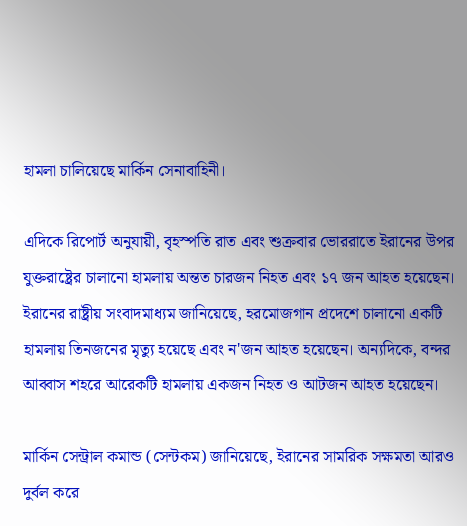হামলা চালিয়েছে মার্কিন সেনাবাহিনী।

এদিকে রিপোর্ট অনুযায়ী, বৃহস্পতি রাত এবং শুক্রবার ভোররাতে ইরানের উপর যুক্তরাষ্ট্রের চালানো হামলায় অন্তত চারজন নিহত এবং ১৭ জন আহত হয়েছেন। ইরানের রাষ্ট্রীয় সংবাদমাধ্যম জানিয়েছে, হরমোজগান প্রদেশে চালানো একটি হামলায় তিনজনের মৃত্যু হয়েছে এবং ন'জন আহত হয়েছেন। অন্যদিকে, বন্দর আব্বাস শহরে আরেকটি হামলায় একজন নিহত ও আটজন আহত হয়েছেন।

মার্কিন সেন্ট্রাল কমান্ড (সেন্টকম) জানিয়েছে, ইরানের সামরিক সক্ষমতা আরও দুর্বল করে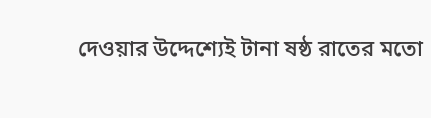দেওয়ার উদ্দেশ্যেই টানা ষষ্ঠ রাতের মতো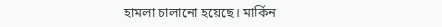হামলা চালানো হয়েছে। মার্কিন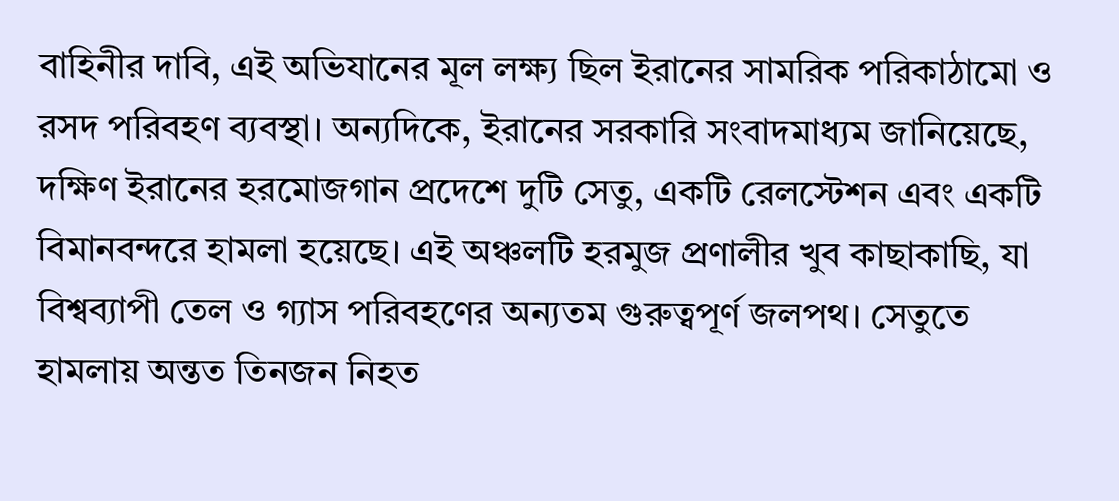বাহিনীর দাবি, এই অভিযানের মূল লক্ষ্য ছিল ইরানের সামরিক পরিকাঠামো ও রসদ পরিবহণ ব্যবস্থা। অন্যদিকে, ইরানের সরকারি সংবাদমাধ্যম জানিয়েছে, দক্ষিণ ইরানের হরমোজগান প্রদেশে দুটি সেতু, একটি রেলস্টেশন এবং একটি বিমানবন্দরে হামলা হয়েছে। এই অঞ্চলটি হরমুজ প্রণালীর খুব কাছাকাছি, যা বিশ্বব্যাপী তেল ও গ্যাস পরিবহণের অন্যতম গুরুত্বপূর্ণ জলপথ। সেতুতে হামলায় অন্তত তিনজন নিহত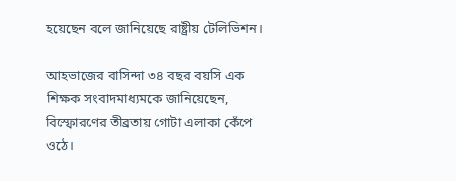হয়েছেন বলে জানিয়েছে রাষ্ট্রীয় টেলিভিশন।

আহভাজের বাসিন্দা ৩৪ বছর বয়সি এক শিক্ষক সংবাদমাধ্যমকে জানিয়েছেন, বিস্ফোরণের তীব্রতায় গোটা এলাকা কেঁপে ওঠে।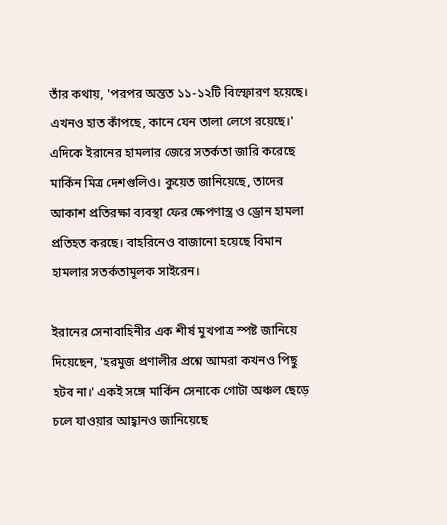তাঁর কথায়, 'পরপর অন্তত ১১-১২টি বিস্ফোরণ হয়েছে। এখনও হাত কাঁপছে, কানে যেন তালা লেগে রয়েছে।' এদিকে ইরানের হামলার জেরে সতর্কতা জারি করেছে মার্কিন মিত্র দেশগুলিও। কুয়েত জানিয়েছে, তাদের আকাশ প্রতিরক্ষা ব্যবস্থা ফের ক্ষেপণাস্ত্র ও ড্রোন হামলা প্রতিহত করছে। বাহরিনেও বাজানো হয়েছে বিমান হামলার সতর্কতামূলক সাইরেন।

ইরানের সেনাবাহিনীর এক শীর্ষ মুখপাত্র স্পষ্ট জানিয়ে দিয়েছেন, 'হরমুজ প্রণালীর প্রশ্নে আমরা কখনও পিছু হটব না।' একই সঙ্গে মার্কিন সেনাকে গোটা অঞ্চল ছেড়ে চলে যাওয়ার আহ্বানও জানিয়েছে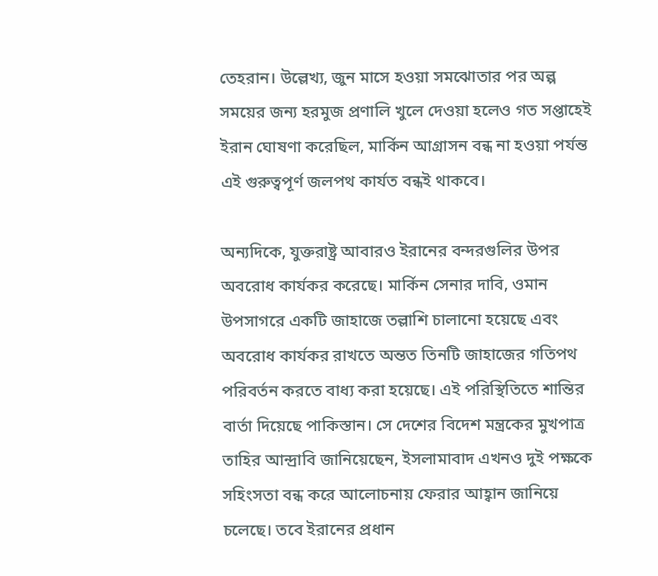তেহরান। উল্লেখ্য, জুন মাসে হওয়া সমঝোতার পর অল্প সময়ের জন্য হরমুজ প্রণালি খুলে দেওয়া হলেও গত সপ্তাহেই ইরান ঘোষণা করেছিল, মার্কিন আগ্রাসন বন্ধ না হওয়া পর্যন্ত এই গুরুত্বপূর্ণ জলপথ কার্যত বন্ধই থাকবে।

অন্যদিকে, যুক্তরাষ্ট্র আবারও ইরানের বন্দরগুলির উপর অবরোধ কার্যকর করেছে। মার্কিন সেনার দাবি, ওমান উপসাগরে একটি জাহাজে তল্লাশি চালানো হয়েছে এবং অবরোধ কার্যকর রাখতে অন্তত তিনটি জাহাজের গতিপথ পরিবর্তন করতে বাধ্য করা হয়েছে। এই পরিস্থিতিতে শান্তির বার্তা দিয়েছে পাকিস্তান। সে দেশের বিদেশ মন্ত্রকের মুখপাত্র তাহির আন্দ্রাবি জানিয়েছেন, ইসলামাবাদ এখনও দুই পক্ষকে সহিংসতা বন্ধ করে আলোচনায় ফেরার আহ্বান জানিয়ে চলেছে। তবে ইরানের প্রধান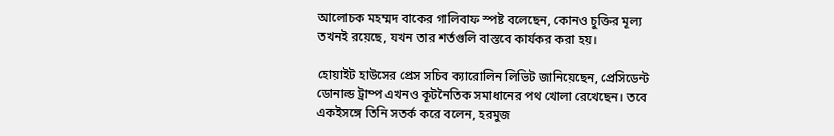আলোচক মহম্মদ বাকের গালিবাফ স্পষ্ট বলেছেন, কোনও চুক্তির মূল্য তখনই রয়েছে, যখন তার শর্তগুলি বাস্তবে কার্যকর করা হয়।

হোয়াইট হাউসের প্রেস সচিব ক্যারোলিন লিভিট জানিয়েছেন, প্রেসিডেন্ট ডোনাল্ড ট্রাম্প এখনও কূটনৈতিক সমাধানের পথ খোলা রেখেছেন। তবে একইসঙ্গে তিনি সতর্ক করে বলেন, হরমুজ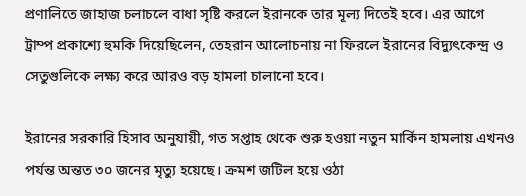প্রণালিতে জাহাজ চলাচলে বাধা সৃষ্টি করলে ইরানকে তার মূল্য দিতেই হবে। এর আগে ট্রাম্প প্রকাশ্যে হুমকি দিয়েছিলেন, তেহরান আলোচনায় না ফিরলে ইরানের বিদ্যুৎকেন্দ্র ও সেতুগুলিকে লক্ষ্য করে আরও বড় হামলা চালানো হবে।

ইরানের সরকারি হিসাব অনুযায়ী, গত সপ্তাহ থেকে শুরু হওয়া নতুন মার্কিন হামলায় এখনও পর্যন্ত অন্তত ৩০ জনের মৃত্যু হয়েছে। ক্রমশ জটিল হয়ে ওঠা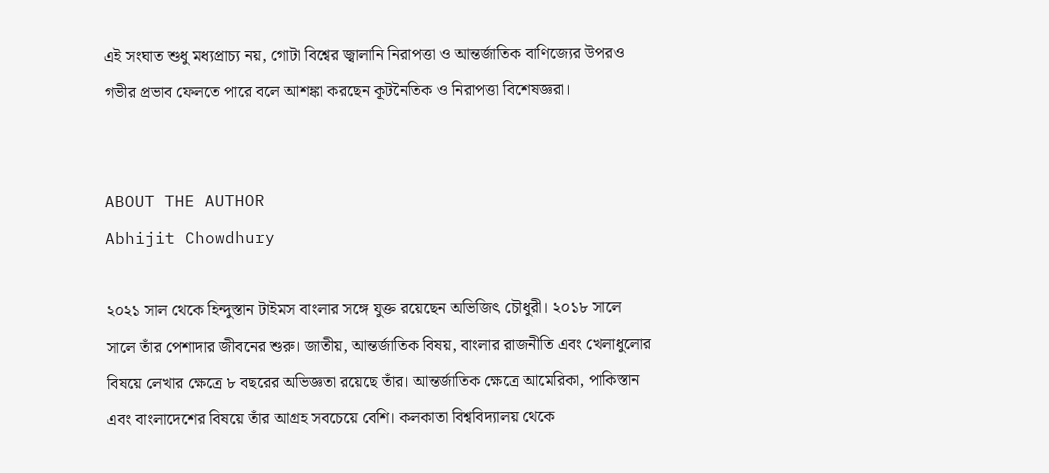এই সংঘাত শুধু মধ্যপ্রাচ্য নয়, গোটা বিশ্বের জ্বালানি নিরাপত্তা ও আন্তর্জাতিক বাণিজ্যের উপরও গভীর প্রভাব ফেলতে পারে বলে আশঙ্কা করছেন কূটনৈতিক ও নিরাপত্তা বিশেষজ্ঞরা।


ABOUT THE AUTHOR
Abhijit Chowdhury

২০২১ সাল থেকে হিন্দুস্তান টাইমস বাংলার সঙ্গে যুক্ত রয়েছেন অভিজিৎ চৌধুরী। ২০১৮ সালে সালে তাঁর পেশাদার জীবনের শুরু। জাতীয়, আন্তর্জাতিক বিষয়, বাংলার রাজনীতি এবং খেলাধুলোর বিষয়ে লেখার ক্ষেত্রে ৮ বছরের অভিজ্ঞতা রয়েছে তাঁর। আন্তর্জাতিক ক্ষেত্রে আমেরিকা, পাকিস্তান এবং বাংলাদেশের বিষয়ে তাঁর আগ্রহ সবচেয়ে বেশি। কলকাতা বিশ্ববিদ্যালয় থেকে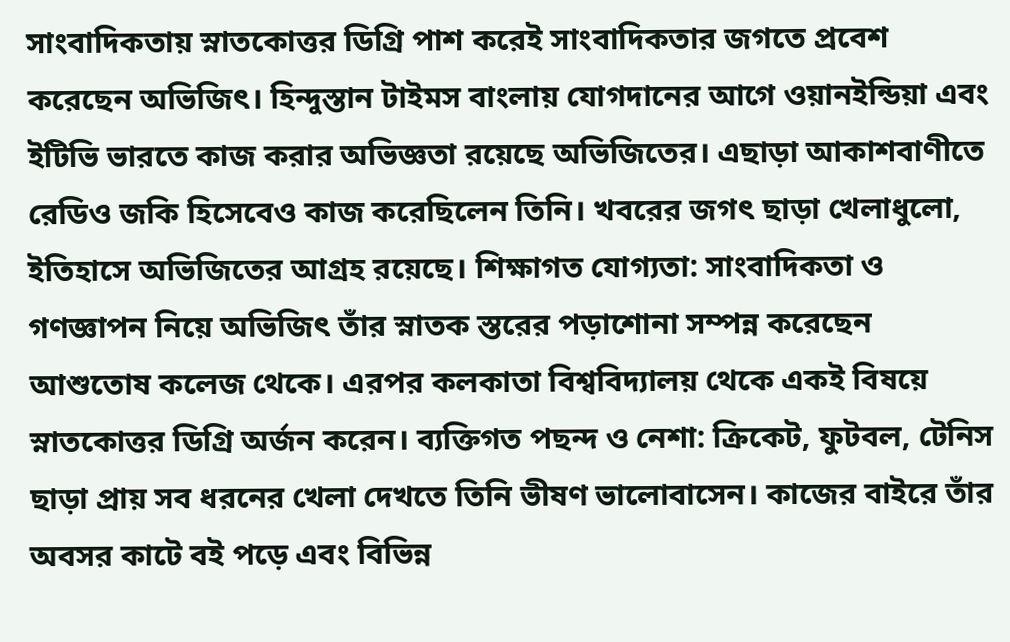সাংবাদিকতায় স্নাতকোত্তর ডিগ্রি পাশ করেই সাংবাদিকতার জগতে প্রবেশ করেছেন অভিজিৎ। হিন্দুস্তান টাইমস বাংলায় যোগদানের আগে ওয়ানইন্ডিয়া এবং ইটিভি ভারতে কাজ করার অভিজ্ঞতা রয়েছে অভিজিতের। এছাড়া আকাশবাণীতে রেডিও জকি হিসেবেও কাজ করেছিলেন তিনি। খবরের জগৎ ছাড়া খেলাধুলো, ইতিহাসে অভিজিতের আগ্রহ রয়েছে। শিক্ষাগত যোগ্যতা: সাংবাদিকতা ও গণজ্ঞাপন নিয়ে অভিজিৎ তাঁর স্নাতক স্তরের পড়াশোনা সম্পন্ন করেছেন আশুতোষ কলেজ থেকে। এরপর কলকাতা বিশ্ববিদ্যালয় থেকে একই বিষয়ে স্নাতকোত্তর ডিগ্রি অর্জন করেন। ব্যক্তিগত পছন্দ ও নেশা: ক্রিকেট, ফুটবল, টেনিস ছাড়া প্রায় সব ধরনের খেলা দেখতে তিনি ভীষণ ভালোবাসেন। কাজের বাইরে তাঁর অবসর কাটে বই পড়ে এবং বিভিন্ন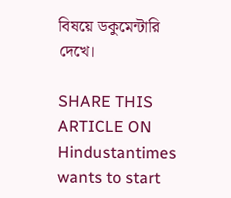বিষয়ে ডকুমেন্টারি দেখে।

SHARE THIS ARTICLE ON
Hindustantimes wants to start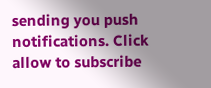sending you push notifications. Click allow to subscribe